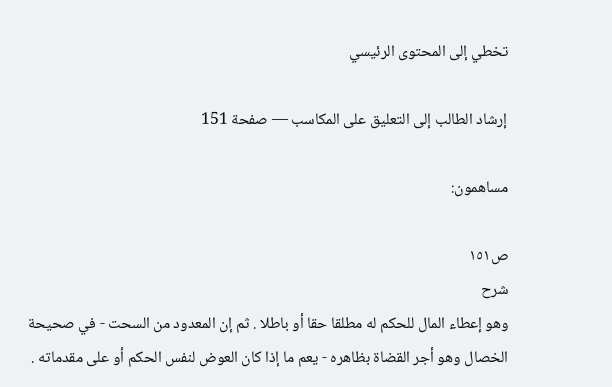تخطي إلى المحتوى الرئيسي

إرشاد الطالب إلى التعليق على المكاسب — صفحة 151

مساهمون:

ص١٥١
شرح
وهو إعطاء المال للحكم له مطلقا حقا أو باطلا . ثم إن المعدود من السحت - في صحيحة الخصال وهو أجر القضاة بظاهره - يعم ما إذا كان العوض لنفس الحكم أو على مقدماته .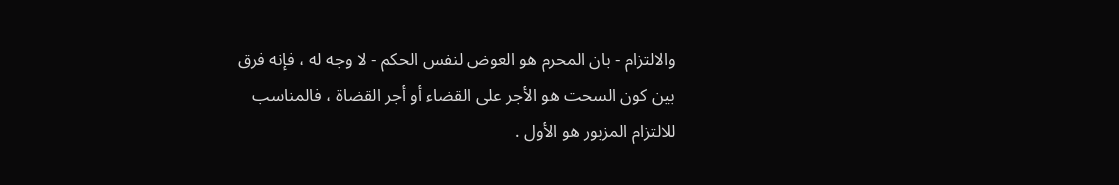والالتزام - بان المحرم هو العوض لنفس الحكم - لا وجه له ، فإنه فرق بين كون السحت هو الأجر على القضاء أو أجر القضاة ، فالمناسب للالتزام المزبور هو الأول .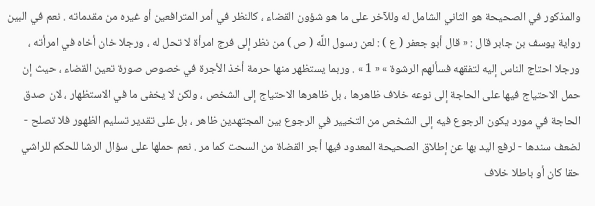والمذكور في الصحيحة هو الثاني الشامل له وللآخر على ما هو شؤون القضاء ، كالنظر في أمر المترافعين أو غيره من مقدماته . نعم في البين رواية يوسف بن جابر قال : « قال أبو جعفر ( ع ) : لعن رسول اللَّه ( ص ) من نظر إلى فرج امرأة لا تحل له ، ورجلا خان أخاه في امرأته ، ورجلا احتاج الناس إليه لتفقهه فسألهم الرشوة » « 1 » . وربما يستظهر منها حرمة أخذ الأجرة في خصوص صورة تعين القضاء ، حيث إن حمل الاحتياج فيها على الحاجة إلى نوعه خلاف ظاهرها ، بل ظاهرها الاحتياج إلى الشخص ، ولكن لا يخفى ما في الاستظهار ، لان صدق الحاجة في مورد يكون الرجوع فيه إلى الشخص من التخيير في الرجوع بين المجتهدين ظاهر ، بل على تقدير تسليم الظهور فلا تصلح - لضعف سندها - لرفع اليد بها عن إطلاق الصحيحة المعدود فيها أجر القضاة من السحت كما مر . نعم حملها على سؤال الرشا للحكم للراشي حقا كان أو باطلا خلاف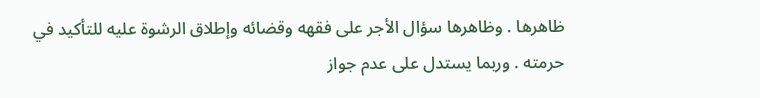ظاهرها . وظاهرها سؤال الأجر على فقهه وقضائه وإطلاق الرشوة عليه للتأكيد في حرمته . وربما يستدل على عدم جواز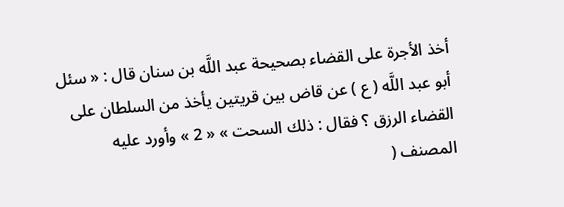أخذ الأجرة على القضاء بصحيحة عبد اللَّه بن سنان قال : « سئل أبو عبد اللَّه ( ع ) عن قاض بين قريتين يأخذ من السلطان على القضاء الرزق ؟ فقال : ذلك السحت » « 2 » وأورد عليه المصنف (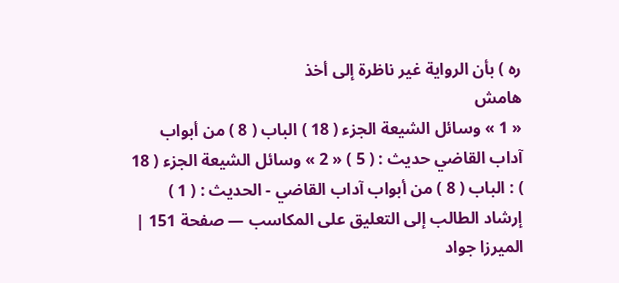ره ) بأن الرواية غير ناظرة إلى أخذ
هامش
« 1 » وسائل الشيعة الجزء ( 18 ) الباب ( 8 ) من أبواب آداب القاضي حديث : ( 5 ) « 2 » وسائل الشيعة الجزء ( 18 ) : الباب ( 8 ) من أبواب آداب القاضي - الحديث : ( 1 )
إرشاد الطالب إلى التعليق على المكاسب — صفحة 151 | الميرزا جواد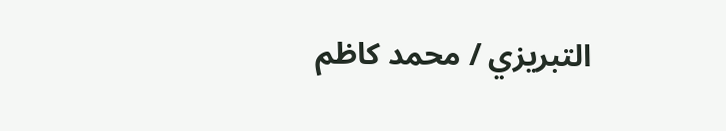التبريزي / محمد كاظم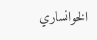الخوانساري